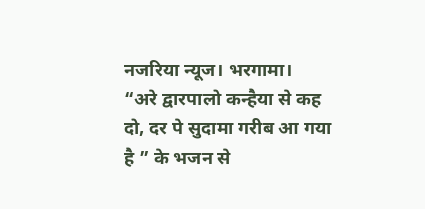नजरिया न्यूज। भरगामा।
“अरे द्वारपालो कन्हैया से कह दो, दर पे सुदामा गरीब आ गया है ” के भजन से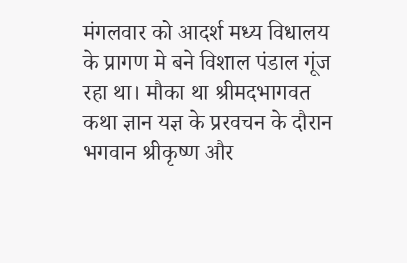मंगलवार को आदर्श मध्य विधालय के प्रागण मे बने विशाल पंडाल गूंज रहा था। मौका था श्रीमदभागवत कथा ज्ञान यज्ञ के प्ररवचन के दौरान भगवान श्रीकृष्ण और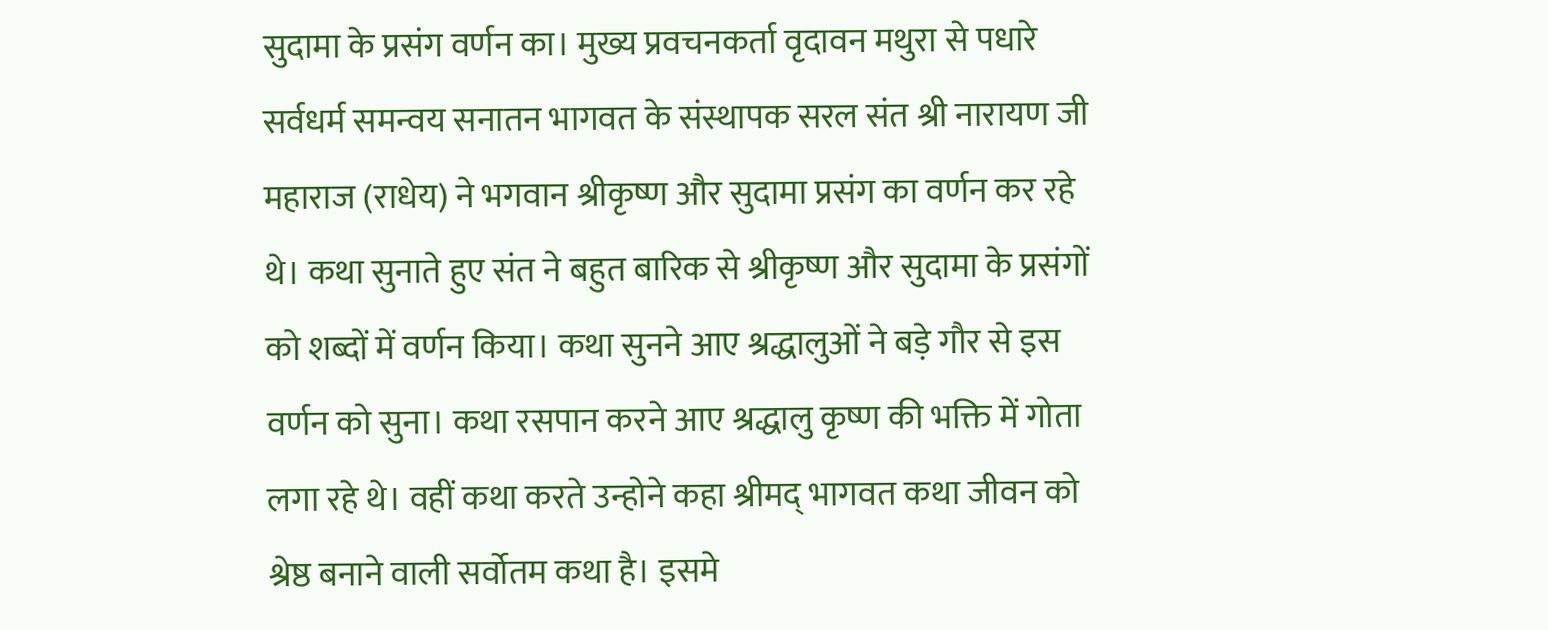सुदामा के प्रसंग वर्णन का। मुख्य प्रवचनकर्ता वृदावन मथुरा से पधारे सर्वधर्म समन्वय सनातन भागवत के संस्थापक सरल संत श्री नारायण जी महाराज (राधेय) ने भगवान श्रीकृष्ण और सुदामा प्रसंग का वर्णन कर रहे थे। कथा सुनाते हुए संत ने बहुत बारिक से श्रीकृष्ण और सुदामा के प्रसंगों को शब्दों में वर्णन किया। कथा सुनने आए श्रद्धालुओं ने बड़े गौर से इस वर्णन को सुना। कथा रसपान करने आए श्रद्धालु कृष्ण की भक्ति में गोता लगा रहे थे। वहीं कथा करते उन्होने कहा श्रीमद् भागवत कथा जीवन को श्रेष्ठ बनाने वाली सर्वोतम कथा है। इसमे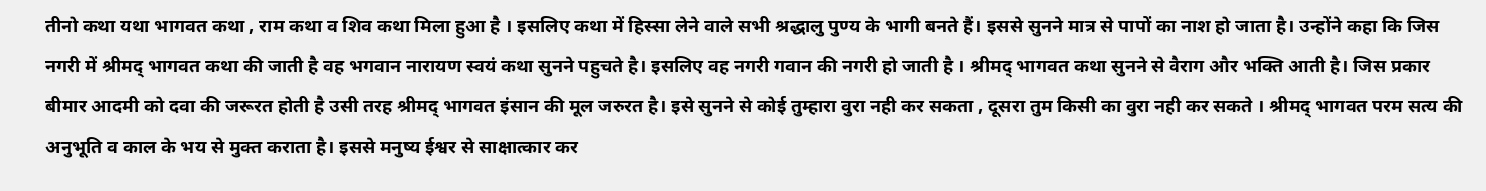तीनो कथा यथा भागवत कथा , राम कथा व शिव कथा मिला हुआ है । इसलिए कथा में हिस्सा लेने वाले सभी श्रद्धालु पुण्य के भागी बनते हैं। इससे सुनने मात्र से पापों का नाश हो जाता है। उन्होंने कहा कि जिस नगरी में श्रीमद् भागवत कथा की जाती है वह भगवान नारायण स्वयं कथा सुनने पहुचते है। इसलिए वह नगरी गवान की नगरी हो जाती है । श्रीमद् भागवत कथा सुनने से वैराग और भक्ति आती है। जिस प्रकार बीमार आदमी को दवा की जरूरत होती है उसी तरह श्रीमद् भागवत इंसान की मूल जरुरत है। इसे सुनने से कोई तुम्हारा वुरा नही कर सकता , दूसरा तुम किसी का वुरा नही कर सकते । श्रीमद् भागवत परम सत्य की अनुभूति व काल के भय से मुक्त कराता है। इससे मनुष्य ईश्वर से साक्षात्कार कर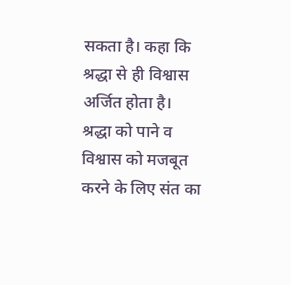सकता है। कहा कि श्रद्धा से ही विश्वास अर्जित होता है। श्रद्धा को पाने व विश्वास को मजबूत करने के लिए संत का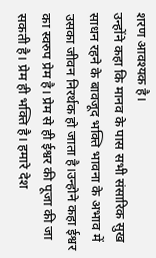शरण आवश्यक है।
उन्होंने कहा कि मानव के पास सभी संसारिक सुख साधन रहने के बावजूद भक्ति भावना के अभाव में उसका जीवन निरर्थक हो जाता है।उन्होने कहा ईश्वर का स्वरुप प्रेम है। प्रेम से ही ईश्वर की पूजा की जा सकती है। प्रेम ही भक्ति है। हमारे देश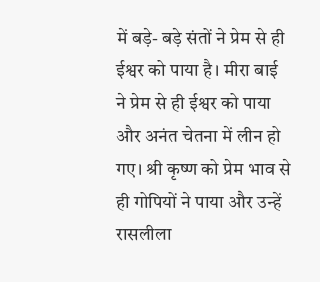में बड़े- बड़े संतों ने प्रेम से ही ईश्वर को पाया है। मीरा बाई ने प्रेम से ही ईश्वर को पाया और अनंत चेतना में लीन हो गए। श्री कृष्ण को प्रेम भाव से ही गोपियों ने पाया और उन्हें रासलीला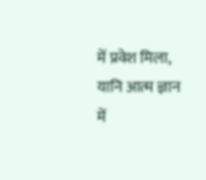में प्रवेश मिला, यानि आत्म ज्ञान में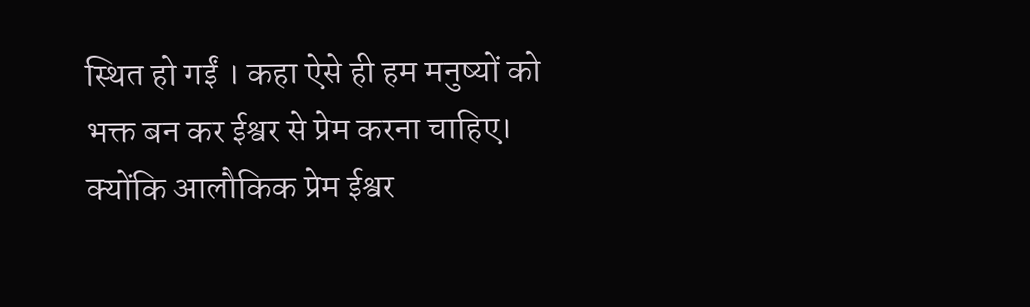स्थित हो गईं । कहा ऐसे ही हम मनुष्यों को भक्त बन कर ईश्वर से प्रेम करना चाहिए। क्योंकि आलौकिक प्रेम ईश्वर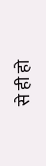से ही हो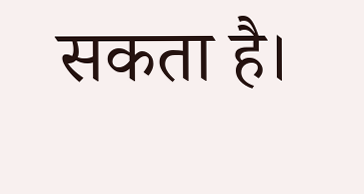सकता है।